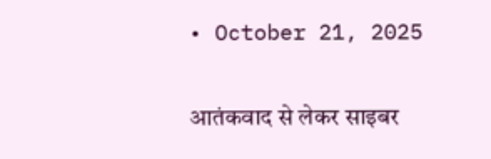• October 21, 2025

आतंकवाद से लेकर साइबर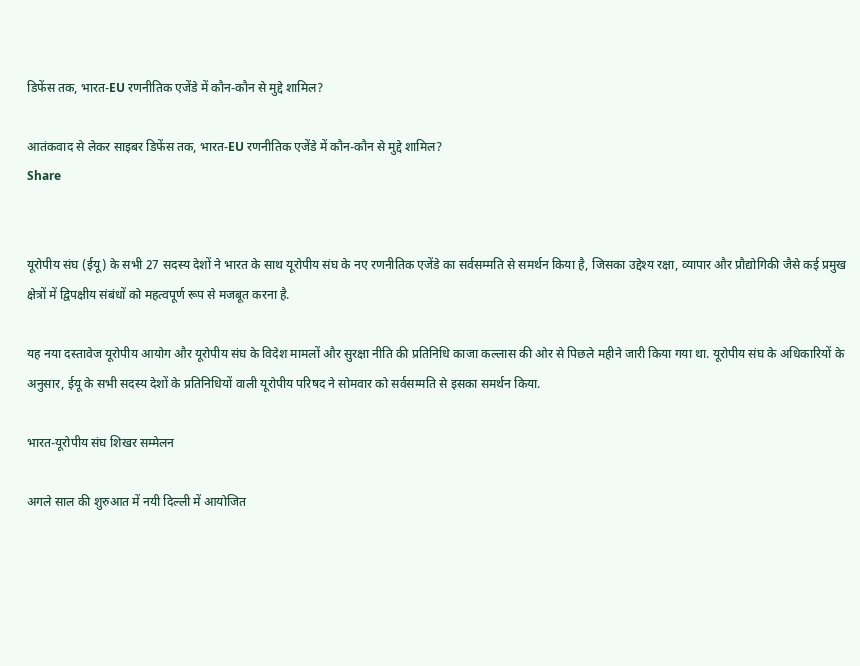डिफेंस तक, भारत-EU रणनीतिक एजेंडे में कौन-कौन से मुद्दे शामिल?

आतंकवाद से लेकर साइबर डिफेंस तक, भारत-EU रणनीतिक एजेंडे में कौन-कौन से मुद्दे शामिल?
Share


यूरोपीय संघ (ईयू) के सभी 27 सदस्य देशों ने भारत के साथ यूरोपीय संघ के नए रणनीतिक एजेंडे का सर्वसम्मति से समर्थन किया है, जिसका उद्देश्य रक्षा, व्यापार और प्रौद्योगिकी जैसे कई प्रमुख क्षेत्रों में द्विपक्षीय संबंधों को महत्वपूर्ण रूप से मजबूत करना है.

यह नया दस्तावेज यूरोपीय आयोग और यूरोपीय संघ के विदेश मामलों और सुरक्षा नीति की प्रतिनिधि काजा कल्लास की ओर से पिछले महीने जारी किया गया था. यूरोपीय संघ के अधिकारियों के अनुसार, ईयू के सभी सदस्य देशों के प्रतिनिधियों वाली यूरोपीय परिषद ने सोमवार को सर्वसम्मति से इसका समर्थन किया.

भारत-यूरोपीय संघ शिखर सम्मेलन

अगले साल की शुरुआत में नयी दिल्ली में आयोजित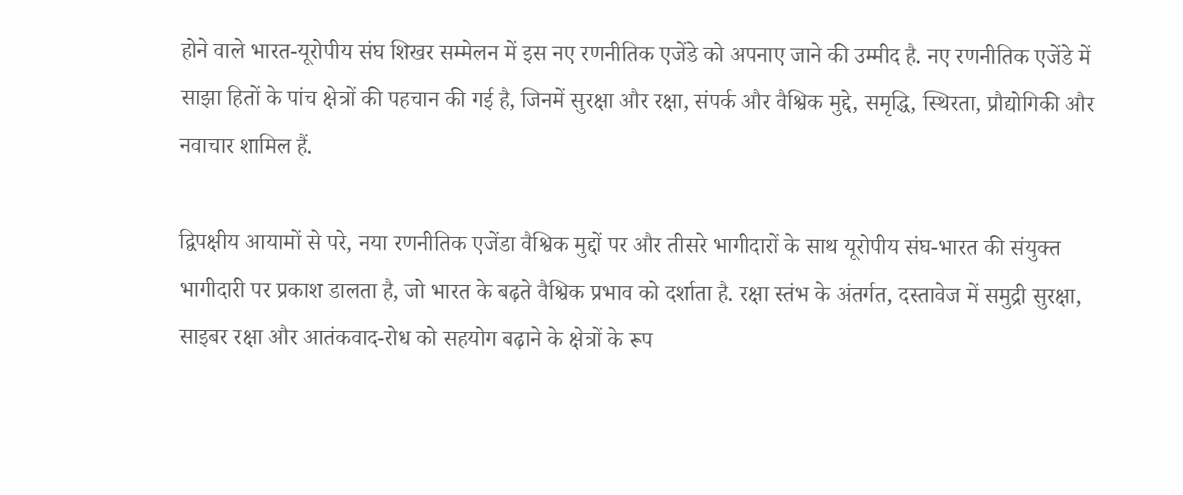होने वाले भारत-यूरोपीय संघ शिखर सम्मेलन में इस नए रणनीतिक एजेंडे को अपनाए जाने की उम्मीद है. नए रणनीतिक एजेंडे में साझा हितों के पांच क्षेत्रों की पहचान की गई है, जिनमें सुरक्षा और रक्षा, संपर्क और वैश्विक मुद्दे, समृद्धि, स्थिरता, प्रौद्योगिकी और नवाचार शामिल हैं.

द्विपक्षीय आयामों से परे, नया रणनीतिक एजेंडा वैश्विक मुद्दों पर और तीसरे भागीदारों के साथ यूरोपीय संघ-भारत की संयुक्त भागीदारी पर प्रकाश डालता है, जो भारत के बढ़ते वैश्विक प्रभाव को दर्शाता है. रक्षा स्तंभ के अंतर्गत, दस्तावेज में समुद्री सुरक्षा, साइबर रक्षा और आतंकवाद-रोध को सहयोग बढ़ाने के क्षेत्रों के रूप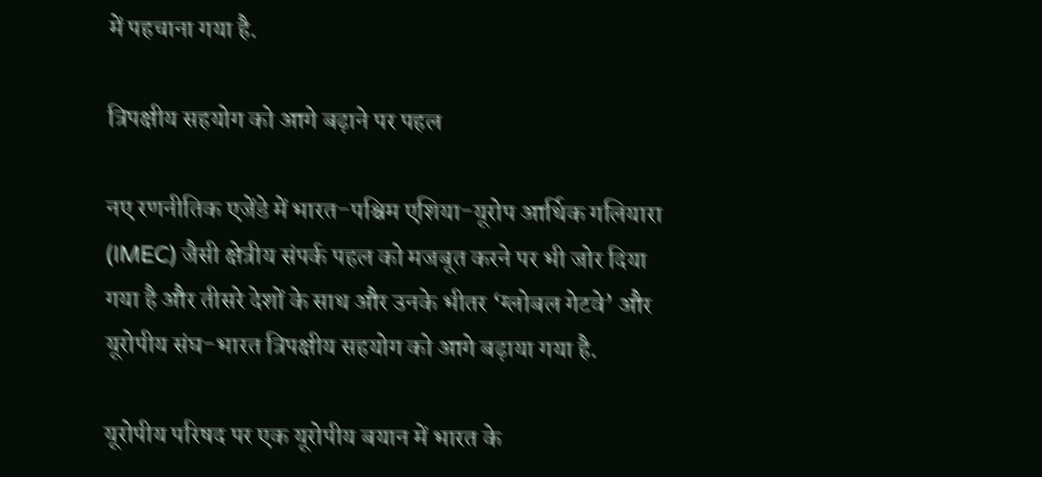में पहचाना गया है.

त्रिपक्षीय सहयोग को आगे बढ़ाने पर पहल

नए रणनीतिक एजेंडे में भारत-पश्चिम एशिया-यूरोप आर्थिक गलियारा (IMEC) जैसी क्षेत्रीय संपर्क पहल को मजबूत करने पर भी जोर दिया गया है और तीसरे देशों के साथ और उनके भीतर ‘ग्लोबल गेटवे’ और यूरोपीय संघ-भारत त्रिपक्षीय सहयोग को आगे बढ़ाया गया है.

यूरोपीय परिषद पर एक यूरोपीय बयान में भारत के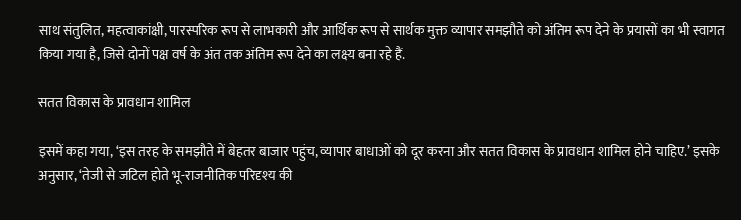साथ संतुलित, महत्वाकांक्षी, पारस्परिक रूप से लाभकारी और आर्थिक रूप से सार्थक मुक्त व्यापार समझौते को अंतिम रूप देने के प्रयासों का भी स्वागत किया गया है, जिसे दोनों पक्ष वर्ष के अंत तक अंतिम रूप देने का लक्ष्य बना रहे हैं.

सतत विकास के प्रावधान शामिल

इसमें कहा गया, ‘इस तरह के समझौते में बेहतर बाजार पहुंच, व्यापार बाधाओं को दूर करना और सतत विकास के प्रावधान शामिल होने चाहिए.’ इसके अनुसार, ‘तेजी से जटिल होते भू-राजनीतिक परिदृश्य की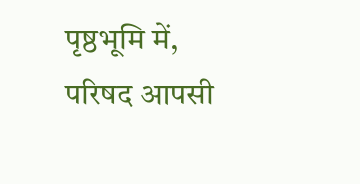पृष्ठभूमि में, परिषद आपसी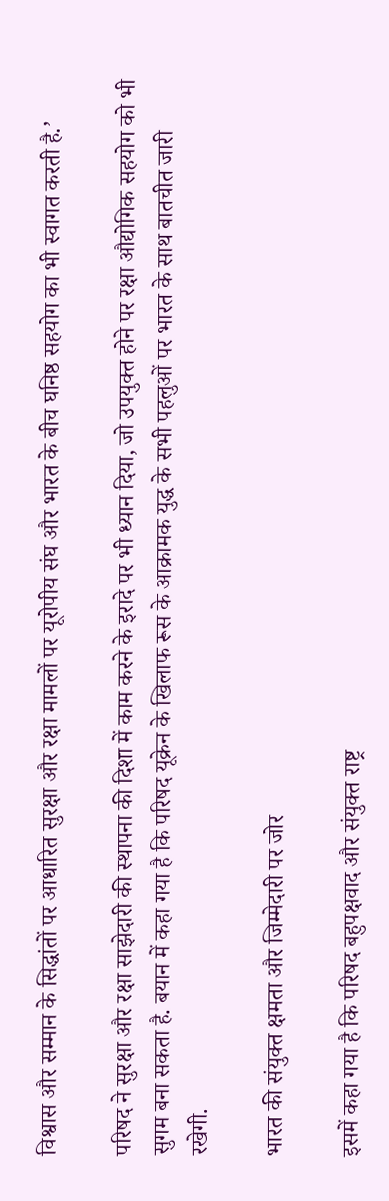विश्वास और सम्मान के सिद्धांतों पर आधारित सुरक्षा और रक्षा मामलों पर यूरोपीय संघ और भारत के बीच घनिष्ठ सहयोग का भी स्वागत करती है.’

परिषद ने सुरक्षा और रक्षा साझेदारी की स्थापना की दिशा में काम करने के इरादे पर भी ध्यान दिया, जो उपयुक्त होने पर रक्षा औद्योगिक सहयोग को भी सुगम बना सकता है. बयान में कहा गया है कि परिषद यूक्रेन के खिलाफ रूस के आक्रामक युद्ध के सभी पहलुओं पर भारत के साथ बातचीत जारी रखेगी.

भारत की संयुक्त क्षमता और जिम्मेदारी पर जोर

इसमें कहा गया है कि परिषद बहुपक्षवाद और संयुक्त राष्ट्र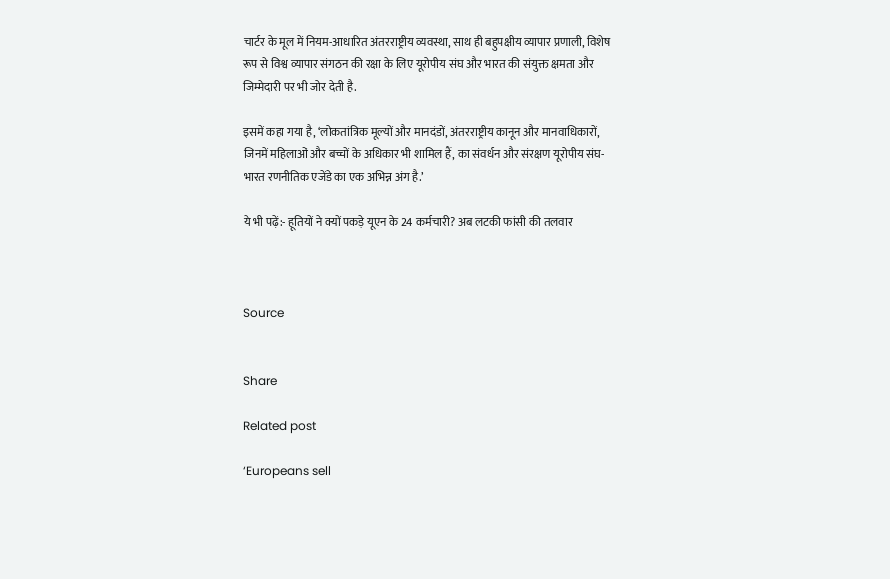चार्टर के मूल में नियम-आधारित अंतरराष्ट्रीय व्यवस्था, साथ ही बहुपक्षीय व्यापार प्रणाली, विशेष रूप से विश्व व्यापार संगठन की रक्षा के लिए यूरोपीय संघ और भारत की संयुक्त क्षमता और जिम्मेदारी पर भी जोर देती है.

इसमें कहा गया है, ‘लोकतांत्रिक मूल्यों और मानदंडों, अंतरराष्ट्रीय कानून और मानवाधिकारों, जिनमें महिलाओं और बच्चों के अधिकार भी शामिल हैं, का संवर्धन और संरक्षण यूरोपीय संघ-भारत रणनीतिक एजेंडे का एक अभिन्न अंग है.’

ये भी पढ़ें:- हूतियों ने क्यों पकड़े यूएन के 24 कर्मचारी? अब लटकी फांसी की तलवार



Source


Share

Related post

‘Europeans sell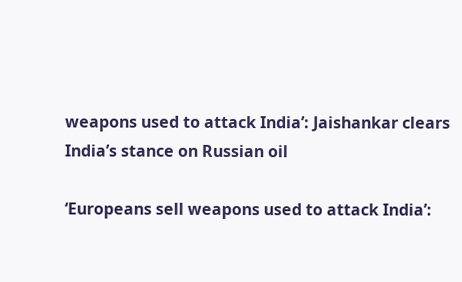weapons used to attack India’: Jaishankar clears India’s stance on Russian oil

‘Europeans sell weapons used to attack India’: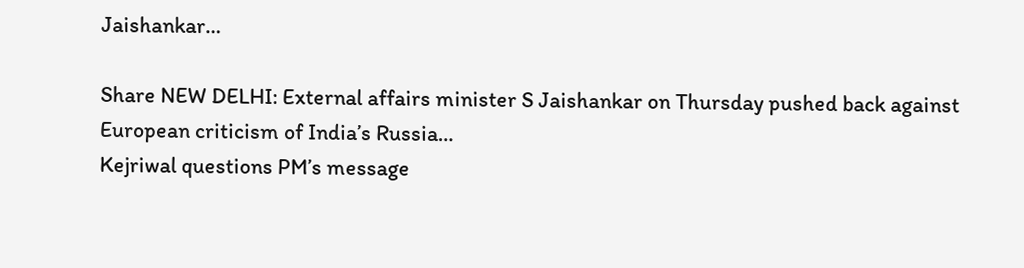Jaishankar…

Share NEW DELHI: External affairs minister S Jaishankar on Thursday pushed back against European criticism of India’s Russia…
Kejriwal questions PM’s message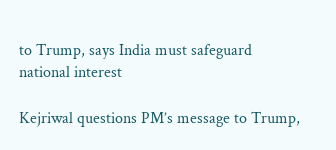to Trump, says India must safeguard national interest

Kejriwal questions PM’s message to Trump,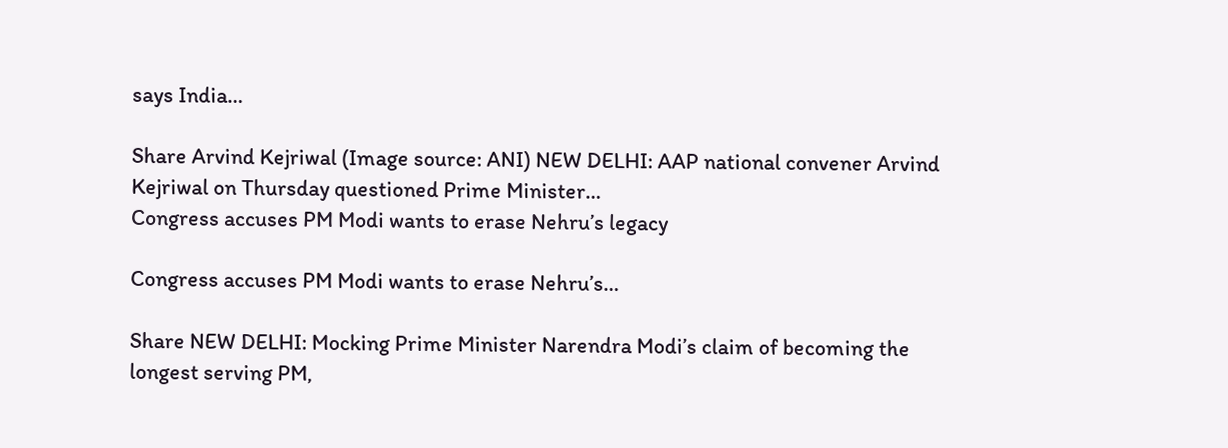says India…

Share Arvind Kejriwal (Image source: ANI) NEW DELHI: AAP national convener Arvind Kejriwal on Thursday questioned Prime Minister…
Congress accuses PM Modi wants to erase Nehru’s legacy

Congress accuses PM Modi wants to erase Nehru’s…

Share NEW DELHI: Mocking Prime Minister Narendra Modi’s claim of becoming the longest serving PM,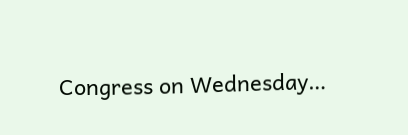Congress on Wednesday…